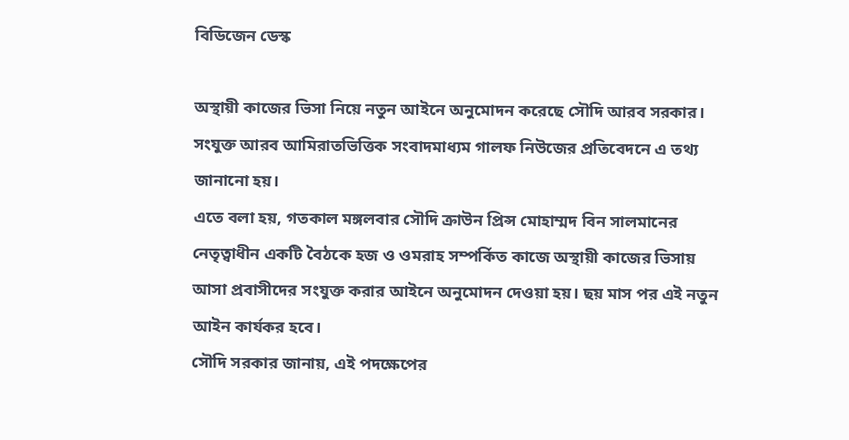বিডিজেন ডেস্ক

অস্থায়ী কাজের ভিসা নিয়ে নতুন আইনে অনুমোদন করেছে সৌদি আরব সরকার। সংযুক্ত আরব আমিরাতভিত্তিক সংবাদমাধ্যম গালফ নিউজের প্রতিবেদনে এ তথ্য জানানো হয়।
এতে বলা হয়, গতকাল মঙ্গলবার সৌদি ক্রাউন প্রিন্স মোহাম্মদ বিন সালমানের নেতৃত্বাধীন একটি বৈঠকে হজ ও ওমরাহ সম্পর্কিত কাজে অস্থায়ী কাজের ভিসায় আসা প্রবাসীদের সংযুক্ত করার আইনে অনুমোদন দেওয়া হয়। ছয় মাস পর এই নতুন আইন কার্যকর হবে।
সৌদি সরকার জানায়, এই পদক্ষেপের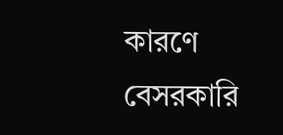কারণে বেসরকারি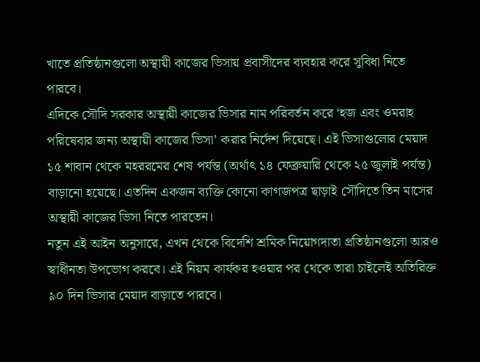খাতে প্রতিষ্ঠানগুলো অস্থায়ী কাজের ভিসায় প্রবাসীদের ব্যবহার করে সুবিধা নিতে পারবে।
এদিকে সৌদি সরকার অস্থায়ী কাজের ভিসার নাম পরিবর্তন করে ‘হজ এবং ওমরাহ পরিষেবার জন্য অস্থায়ী কাজের ভিসা’ করার নির্দেশ দিয়েছে। এই ভিসাগুলোর মেয়াদ ১৫ শাবান থেকে মহররমের শেষ পর্যন্ত (অর্থাৎ ১৪ ফেব্রুয়ারি থেকে ২৫ জুলাই পর্যন্ত) বাড়ানো হয়েছে। এতদিন একজন ব্যক্তি কোনো কাগজপত্র ছাড়াই সৌদিতে তিন মাসের অস্থায়ী কাজের ভিসা নিতে পারতেন।
নতুন এই আইন অনুসারে, এখন থেকে বিদেশি শ্রমিক নিয়োগদাতা প্রতিষ্ঠানগুলো আরও স্বাধীনতা উপভোগ করবে। এই নিয়ম কার্যকর হওয়ার পর থেকে তারা চাইলেই অতিরিক্ত ৯০ দিন ভিসার মেয়াদ বাড়াতে পারবে।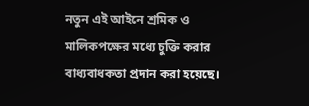নতুন এই আইনে শ্রমিক ও মালিকপক্ষের মধ্যে চুক্তি করার বাধ্যবাধকতা প্রদান করা হয়েছে।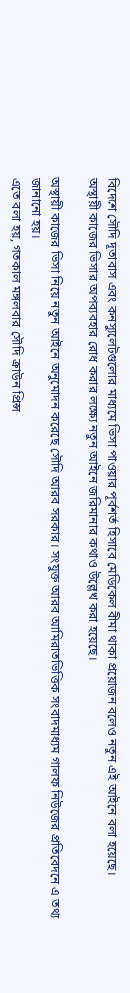বিদেশে সৌদি দূতাবাস এবং কনস্যুলেটগুলোর মাধ্যমে ভিসা পাওয়ার পূর্বশর্ত হিসাবে মেডিকেল বীমা থাকা প্রয়োজন বলেও নতুন এই আইনে বলা হয়েছে।
অস্থায়ী কাজের ভিসার অপব্যবহার রোধ করার লক্ষ্যে নতুন আইনে জরিমানার কথাও উল্লেখ করা হয়েছে।

অস্থায়ী কাজের ভিসা নিয়ে নতুন আইনে অনুমোদন করেছে সৌদি আরব সরকার। সংযুক্ত আরব আমিরাতভিত্তিক সংবাদমাধ্যম গালফ নিউজের প্রতিবেদনে এ তথ্য জানানো হয়।
এতে বলা হয়, গতকাল মঙ্গলবার সৌদি ক্রাউন প্রিন্স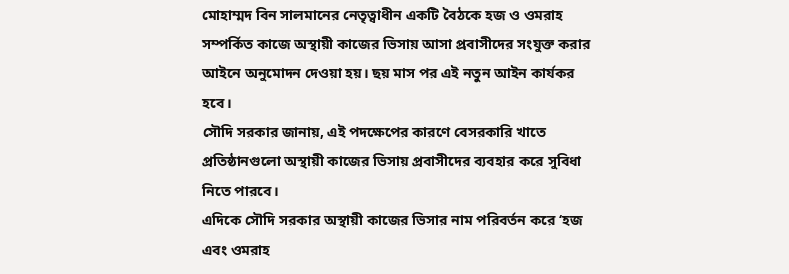মোহাম্মদ বিন সালমানের নেতৃত্বাধীন একটি বৈঠকে হজ ও ওমরাহ সম্পর্কিত কাজে অস্থায়ী কাজের ভিসায় আসা প্রবাসীদের সংযুক্ত করার আইনে অনুমোদন দেওয়া হয়। ছয় মাস পর এই নতুন আইন কার্যকর হবে।
সৌদি সরকার জানায়, এই পদক্ষেপের কারণে বেসরকারি খাতে প্রতিষ্ঠানগুলো অস্থায়ী কাজের ভিসায় প্রবাসীদের ব্যবহার করে সুবিধা নিতে পারবে।
এদিকে সৌদি সরকার অস্থায়ী কাজের ভিসার নাম পরিবর্তন করে ‘হজ এবং ওমরাহ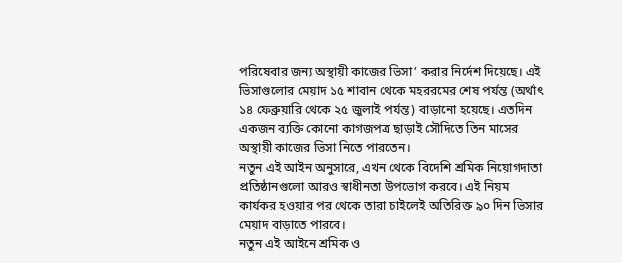পরিষেবার জন্য অস্থায়ী কাজের ভিসা’ করার নির্দেশ দিয়েছে। এই ভিসাগুলোর মেয়াদ ১৫ শাবান থেকে মহররমের শেষ পর্যন্ত (অর্থাৎ ১৪ ফেব্রুয়ারি থেকে ২৫ জুলাই পর্যন্ত) বাড়ানো হয়েছে। এতদিন একজন ব্যক্তি কোনো কাগজপত্র ছাড়াই সৌদিতে তিন মাসের অস্থায়ী কাজের ভিসা নিতে পারতেন।
নতুন এই আইন অনুসারে, এখন থেকে বিদেশি শ্রমিক নিয়োগদাতা প্রতিষ্ঠানগুলো আরও স্বাধীনতা উপভোগ করবে। এই নিয়ম কার্যকর হওয়ার পর থেকে তারা চাইলেই অতিরিক্ত ৯০ দিন ভিসার মেয়াদ বাড়াতে পারবে।
নতুন এই আইনে শ্রমিক ও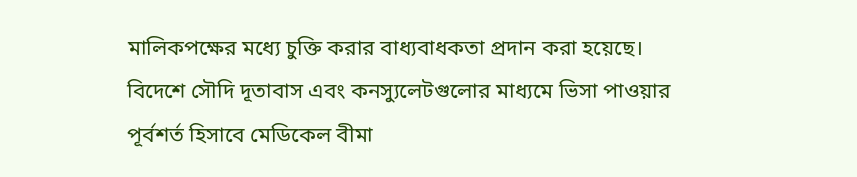মালিকপক্ষের মধ্যে চুক্তি করার বাধ্যবাধকতা প্রদান করা হয়েছে। বিদেশে সৌদি দূতাবাস এবং কনস্যুলেটগুলোর মাধ্যমে ভিসা পাওয়ার পূর্বশর্ত হিসাবে মেডিকেল বীমা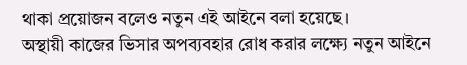থাকা প্রয়োজন বলেও নতুন এই আইনে বলা হয়েছে।
অস্থায়ী কাজের ভিসার অপব্যবহার রোধ করার লক্ষ্যে নতুন আইনে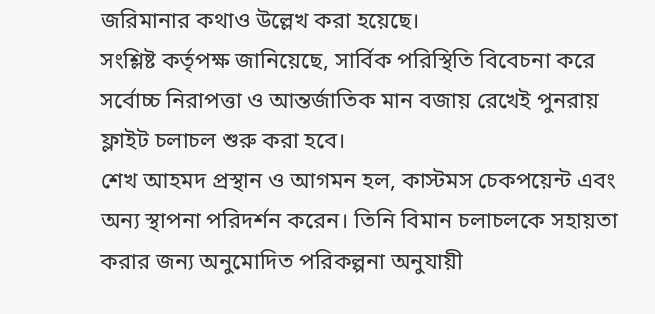জরিমানার কথাও উল্লেখ করা হয়েছে।
সংশ্লিষ্ট কর্তৃপক্ষ জানিয়েছে, সার্বিক পরিস্থিতি বিবেচনা করে সর্বোচ্চ নিরাপত্তা ও আন্তর্জাতিক মান বজায় রেখেই পুনরায় ফ্লাইট চলাচল শুরু করা হবে।
শেখ আহমদ প্রস্থান ও আগমন হল, কাস্টমস চেকপয়েন্ট এবং অন্য স্থাপনা পরিদর্শন করেন। তিনি বিমান চলাচলকে সহায়তা করার জন্য অনুমোদিত পরিকল্পনা অনুযায়ী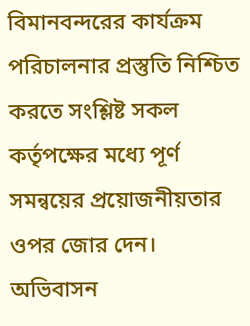বিমানবন্দরের কার্যক্রম পরিচালনার প্রস্তুতি নিশ্চিত করতে সংশ্লিষ্ট সকল কর্তৃপক্ষের মধ্যে পূর্ণ সমন্বয়ের প্রয়োজনীয়তার ওপর জোর দেন।
অভিবাসন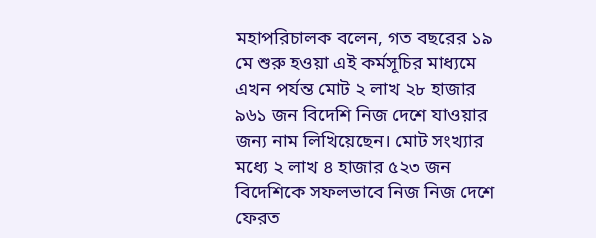মহাপরিচালক বলেন, গত বছরের ১৯ মে শুরু হওয়া এই কর্মসূচির মাধ্যমে এখন পর্যন্ত মোট ২ লাখ ২৮ হাজার ৯৬১ জন বিদেশি নিজ দেশে যাওয়ার জন্য নাম লিখিয়েছেন। মোট সংখ্যার মধ্যে ২ লাখ ৪ হাজার ৫২৩ জন বিদেশিকে সফলভাবে নিজ নিজ দেশে ফেরত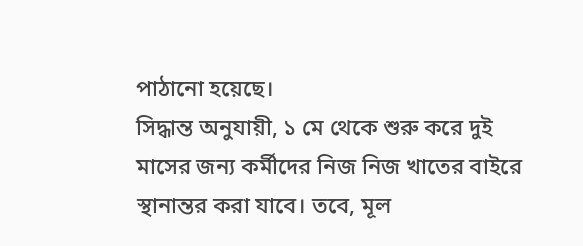পাঠানো হয়েছে।
সিদ্ধান্ত অনুযায়ী, ১ মে থেকে শুরু করে দুই মাসের জন্য কর্মীদের নিজ নিজ খাতের বাইরে স্থানান্তর করা যাবে। তবে, মূল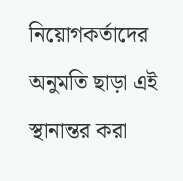নিয়োগকর্তাদের অনুমতি ছাড়া এই স্থানান্তর করা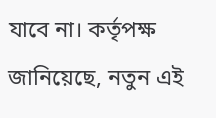যাবে না। কর্তৃপক্ষ জানিয়েছে, নতুন এই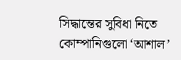সিদ্ধান্তের সুবিধা নিতে কোম্পানিগুলো ‘আশাল’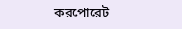করপোরেট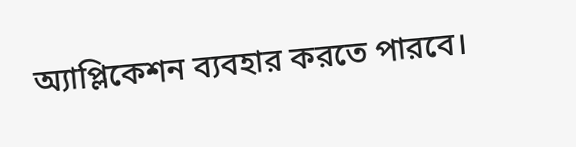অ্যাপ্লিকেশন ব্যবহার করতে পারবে।